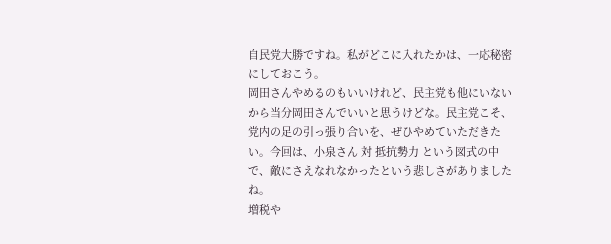自民党大勝ですね。私がどこに入れたかは、一応秘密にしておこう。
岡田さんやめるのもいいけれど、民主党も他にいないから当分岡田さんでいいと思うけどな。民主党こそ、党内の足の引っ張り合いを、ぜひやめていただきたい。今回は、小泉さん 対 抵抗勢力 という図式の中で、敵にさえなれなかったという悲しさがありましたね。
増税や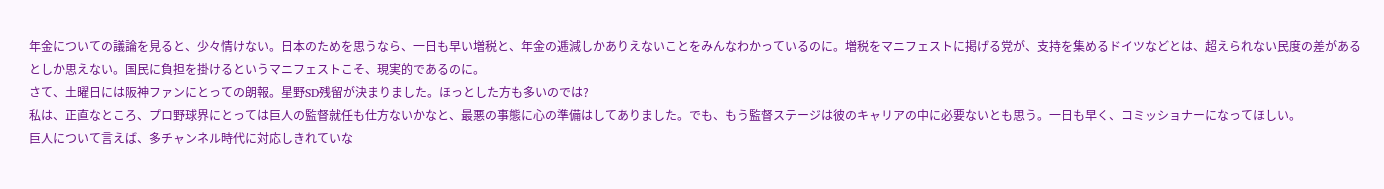年金についての議論を見ると、少々情けない。日本のためを思うなら、一日も早い増税と、年金の逓減しかありえないことをみんなわかっているのに。増税をマニフェストに掲げる党が、支持を集めるドイツなどとは、超えられない民度の差があるとしか思えない。国民に負担を掛けるというマニフェストこそ、現実的であるのに。
さて、土曜日には阪神ファンにとっての朗報。星野SD残留が決まりました。ほっとした方も多いのでは?
私は、正直なところ、プロ野球界にとっては巨人の監督就任も仕方ないかなと、最悪の事態に心の準備はしてありました。でも、もう監督ステージは彼のキャリアの中に必要ないとも思う。一日も早く、コミッショナーになってほしい。
巨人について言えば、多チャンネル時代に対応しきれていな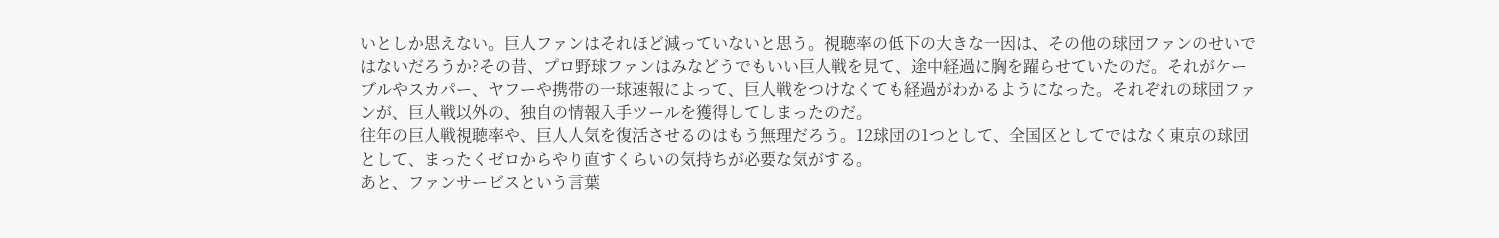いとしか思えない。巨人ファンはそれほど減っていないと思う。視聴率の低下の大きな一因は、その他の球団ファンのせいではないだろうか?その昔、プロ野球ファンはみなどうでもいい巨人戦を見て、途中経過に胸を躍らせていたのだ。それがケーブルやスカパー、ヤフーや携帯の一球速報によって、巨人戦をつけなくても経過がわかるようになった。それぞれの球団ファンが、巨人戦以外の、独自の情報入手ツールを獲得してしまったのだ。
往年の巨人戦視聴率や、巨人人気を復活させるのはもう無理だろう。12球団の1つとして、全国区としてではなく東京の球団として、まったくゼロからやり直すくらいの気持ちが必要な気がする。
あと、ファンサービスという言葉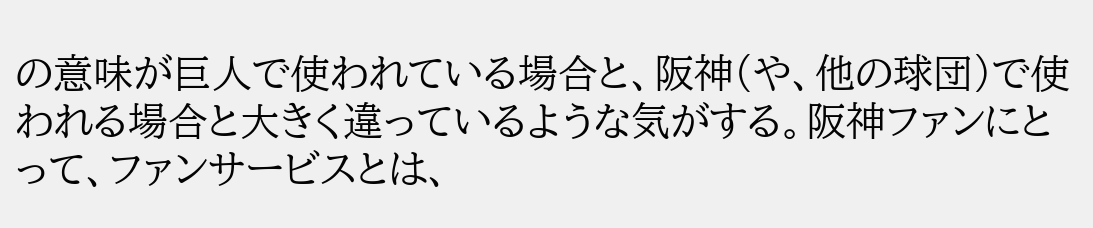の意味が巨人で使われている場合と、阪神(や、他の球団)で使われる場合と大きく違っているような気がする。阪神ファンにとって、ファンサービスとは、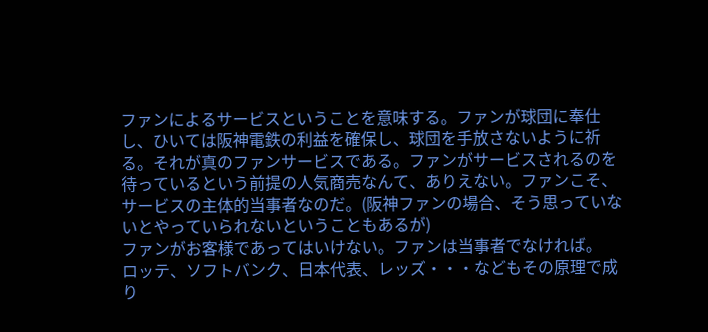ファンによるサービスということを意味する。ファンが球団に奉仕し、ひいては阪神電鉄の利益を確保し、球団を手放さないように祈る。それが真のファンサービスである。ファンがサービスされるのを待っているという前提の人気商売なんて、ありえない。ファンこそ、サービスの主体的当事者なのだ。(阪神ファンの場合、そう思っていないとやっていられないということもあるが)
ファンがお客様であってはいけない。ファンは当事者でなければ。
ロッテ、ソフトバンク、日本代表、レッズ・・・などもその原理で成り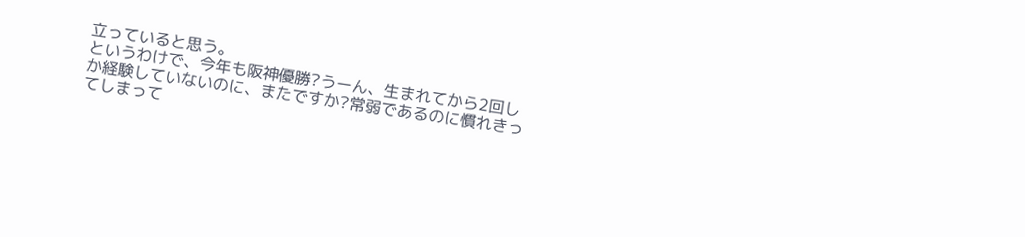立っていると思う。
というわけで、今年も阪神優勝?うーん、生まれてから2回しか経験していないのに、またですか?常弱であるのに慣れきってしまって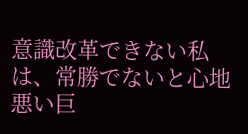意識改革できない私は、常勝でないと心地悪い巨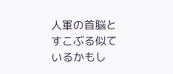人軍の首脳とすこぶる似ているかもし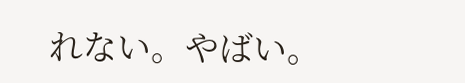れない。やばい。